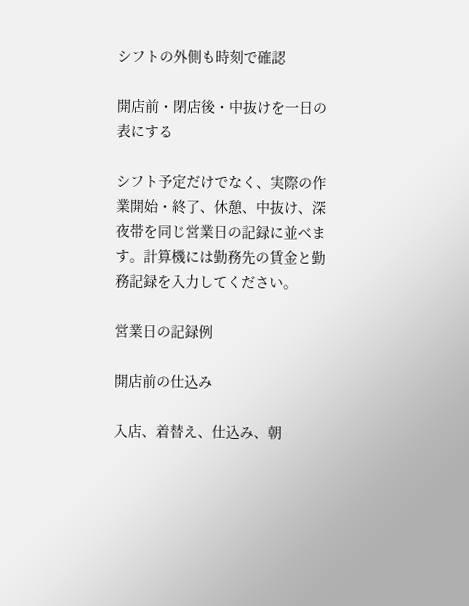シフトの外側も時刻で確認

開店前・閉店後・中抜けを一日の表にする

シフト予定だけでなく、実際の作業開始・終了、休憩、中抜け、深夜帯を同じ営業日の記録に並べます。計算機には勤務先の賃金と勤務記録を入力してください。

営業日の記録例

開店前の仕込み

入店、着替え、仕込み、朝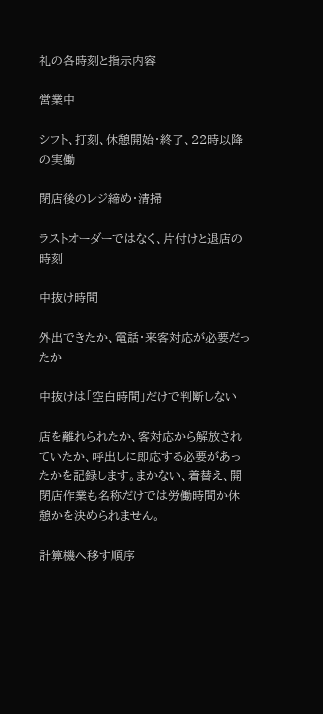礼の各時刻と指示内容

営業中

シフト、打刻、休憩開始・終了、22時以降の実働

閉店後のレジ締め・清掃

ラストオーダーではなく、片付けと退店の時刻

中抜け時間

外出できたか、電話・来客対応が必要だったか

中抜けは「空白時間」だけで判断しない

店を離れられたか、客対応から解放されていたか、呼出しに即応する必要があったかを記録します。まかない、着替え、開閉店作業も名称だけでは労働時間か休憩かを決められません。

計算機へ移す順序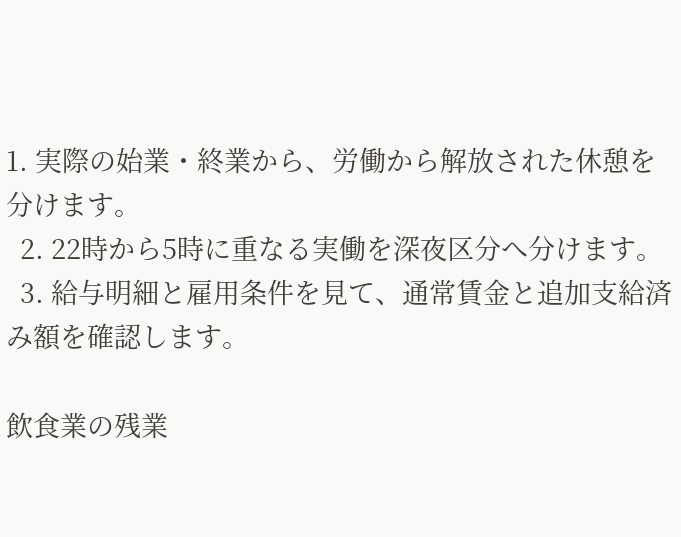1. 実際の始業・終業から、労働から解放された休憩を分けます。
  2. 22時から5時に重なる実働を深夜区分へ分けます。
  3. 給与明細と雇用条件を見て、通常賃金と追加支給済み額を確認します。

飲食業の残業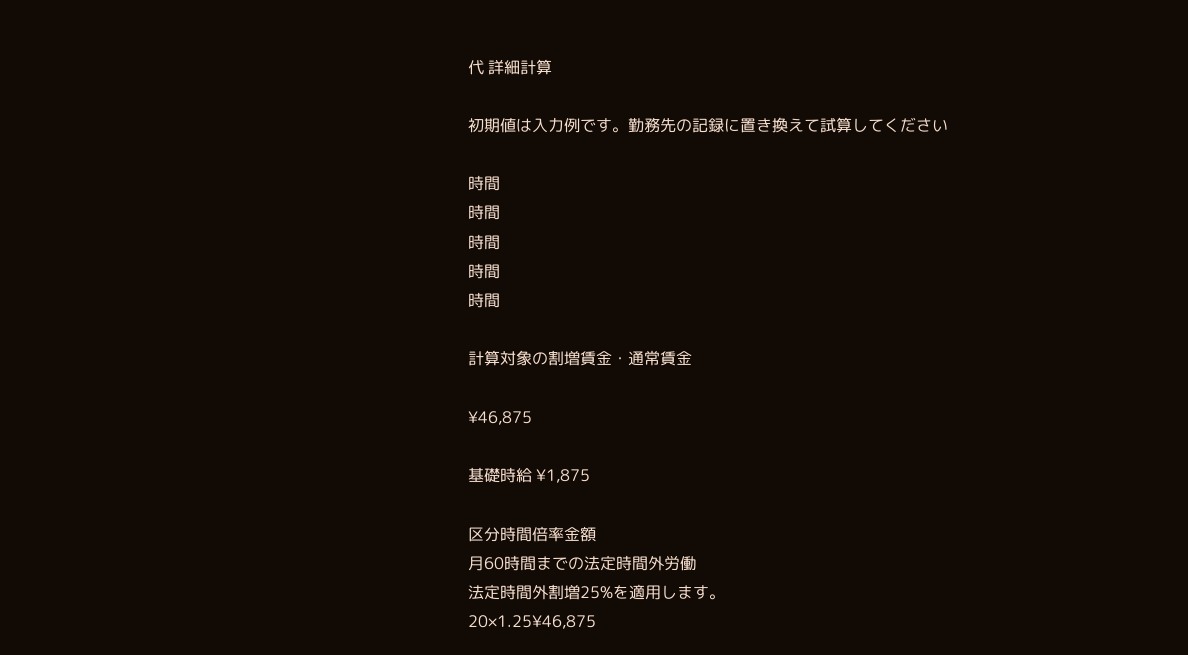代 詳細計算

初期値は入力例です。勤務先の記録に置き換えて試算してください

時間
時間
時間
時間
時間

計算対象の割増賃金・通常賃金

¥46,875

基礎時給 ¥1,875

区分時間倍率金額
月60時間までの法定時間外労働
法定時間外割増25%を適用します。
20×1.25¥46,875